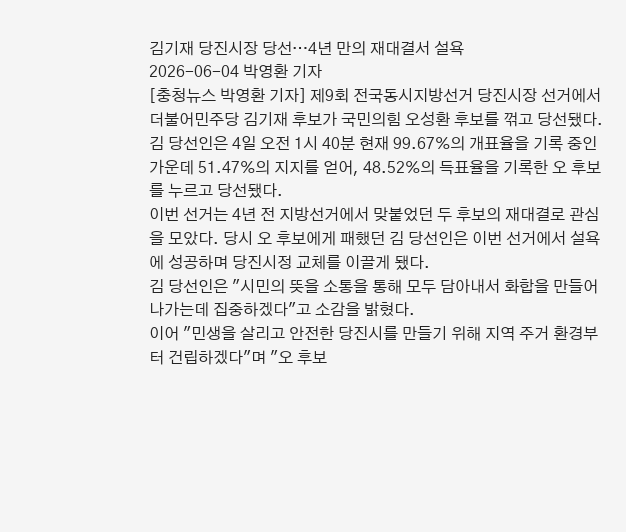김기재 당진시장 당선…4년 만의 재대결서 설욕
2026-06-04 박영환 기자
[충청뉴스 박영환 기자] 제9회 전국동시지방선거 당진시장 선거에서 더불어민주당 김기재 후보가 국민의힘 오성환 후보를 꺾고 당선됐다.
김 당선인은 4일 오전 1시 40분 현재 99.67%의 개표율을 기록 중인 가운데 51.47%의 지지를 얻어, 48.52%의 득표율을 기록한 오 후보를 누르고 당선됐다.
이번 선거는 4년 전 지방선거에서 맞붙었던 두 후보의 재대결로 관심을 모았다. 당시 오 후보에게 패했던 김 당선인은 이번 선거에서 설욕에 성공하며 당진시정 교체를 이끌게 됐다.
김 당선인은 "시민의 뜻을 소통을 통해 모두 담아내서 화합을 만들어나가는데 집중하겠다"고 소감을 밝혔다.
이어 "민생을 살리고 안전한 당진시를 만들기 위해 지역 주거 환경부터 건립하겠다"며 "오 후보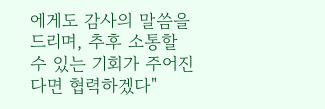에게도 감사의 말씀을 드리며, 추후 소통할 수 있는 기회가 주어진다면 협력하겠다"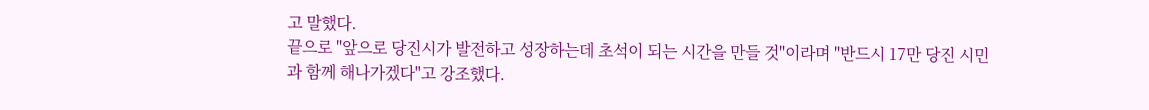고 말했다.
끝으로 "앞으로 당진시가 발전하고 성장하는데 초석이 되는 시간을 만들 것"이라며 "반드시 17만 당진 시민과 함께 해나가겠다"고 강조했다.